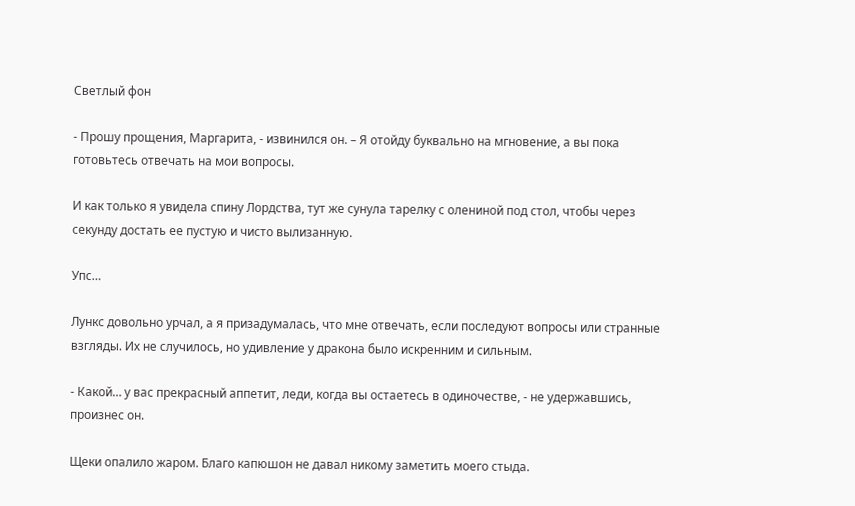Светлый фон

- Прошу прощения, Маргарита, - извинился он. – Я отойду буквально на мгновение, а вы пока готовьтесь отвечать на мои вопросы.

И как только я увидела спину Лордства, тут же сунула тарелку с олениной под стол, чтобы через секунду достать ее пустую и чисто вылизанную.

Упс…

Лункс довольно урчал, а я призадумалась, что мне отвечать, если последуют вопросы или странные взгляды. Их не случилось, но удивление у дракона было искренним и сильным.

- Какой… у вас прекрасный аппетит, леди, когда вы остаетесь в одиночестве, - не удержавшись, произнес он.

Щеки опалило жаром. Благо капюшон не давал никому заметить моего стыда.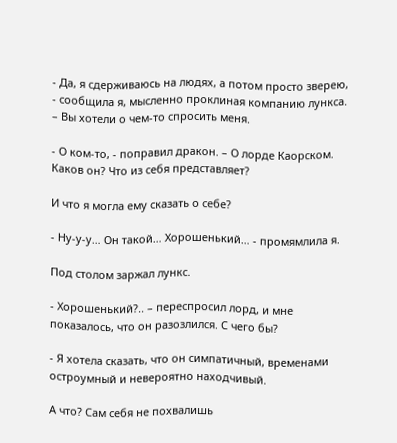- Да, я сдерживаюсь на людях, а потом просто зверею, - сообщила я, мысленно проклиная компанию лункса. – Вы хотели о чем-то спросить меня.

- О ком-то, - поправил дракон. – О лорде Каорском. Каков он? Что из себя представляет?

И что я могла ему сказать о себе?

- Ну-у-у… Он такой… Хорошенький… - промямлила я.

Под столом заржал лункс.

- Хорошенький?.. – переспросил лорд, и мне показалось, что он разозлился. С чего бы?

- Я хотела сказать, что он симпатичный, временами остроумный и невероятно находчивый.

А что? Сам себя не похвалишь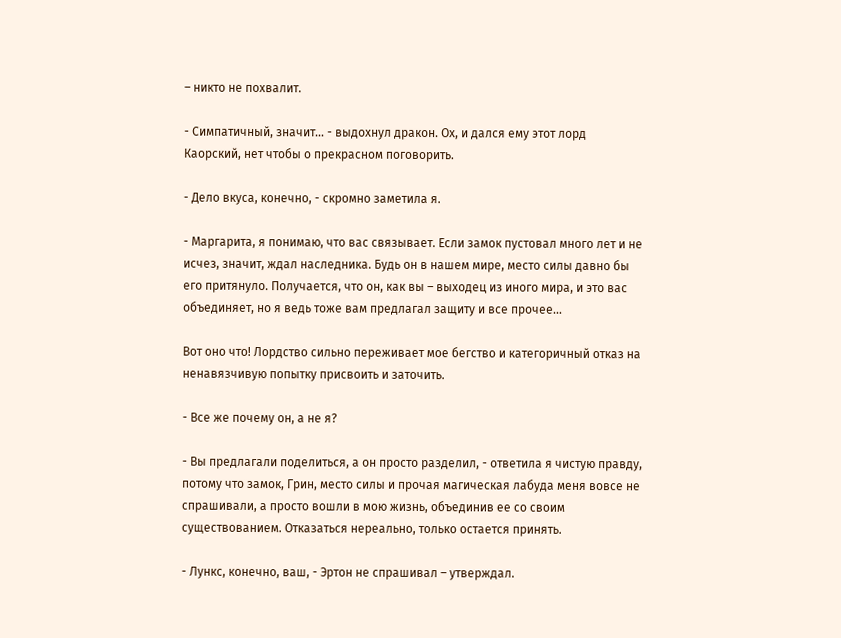– никто не похвалит.

- Симпатичный, значит… - выдохнул дракон. Ох, и дался ему этот лорд Каорский, нет чтобы о прекрасном поговорить.

- Дело вкуса, конечно, - скромно заметила я.

- Маргарита, я понимаю, что вас связывает. Если замок пустовал много лет и не исчез, значит, ждал наследника. Будь он в нашем мире, место силы давно бы его притянуло. Получается, что он, как вы – выходец из иного мира, и это вас объединяет, но я ведь тоже вам предлагал защиту и все прочее…

Вот оно что! Лордство сильно переживает мое бегство и категоричный отказ на ненавязчивую попытку присвоить и заточить.

- Все же почему он, а не я?

- Вы предлагали поделиться, а он просто разделил, - ответила я чистую правду, потому что замок, Грин, место силы и прочая магическая лабуда меня вовсе не спрашивали, а просто вошли в мою жизнь, объединив ее со своим существованием. Отказаться нереально, только остается принять.

- Лункс, конечно, ваш, - Эртон не спрашивал – утверждал.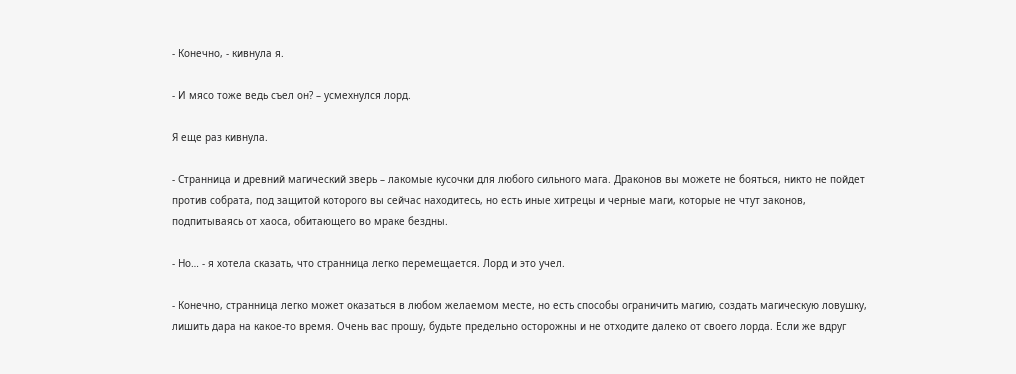- Конечно, - кивнула я.

- И мясо тоже ведь съел он? – усмехнулся лорд.

Я еще раз кивнула.

- Странница и древний магический зверь – лакомые кусочки для любого сильного мага. Драконов вы можете не бояться, никто не пойдет против собрата, под защитой которого вы сейчас находитесь, но есть иные хитрецы и черные маги, которые не чтут законов, подпитываясь от хаоса, обитающего во мраке бездны.

- Но… - я хотела сказать, что странница легко перемещается. Лорд и это учел.

- Конечно, странница легко может оказаться в любом желаемом месте, но есть способы ограничить магию, создать магическую ловушку, лишить дара на какое-то время. Очень вас прошу, будьте предельно осторожны и не отходите далеко от своего лорда. Если же вдруг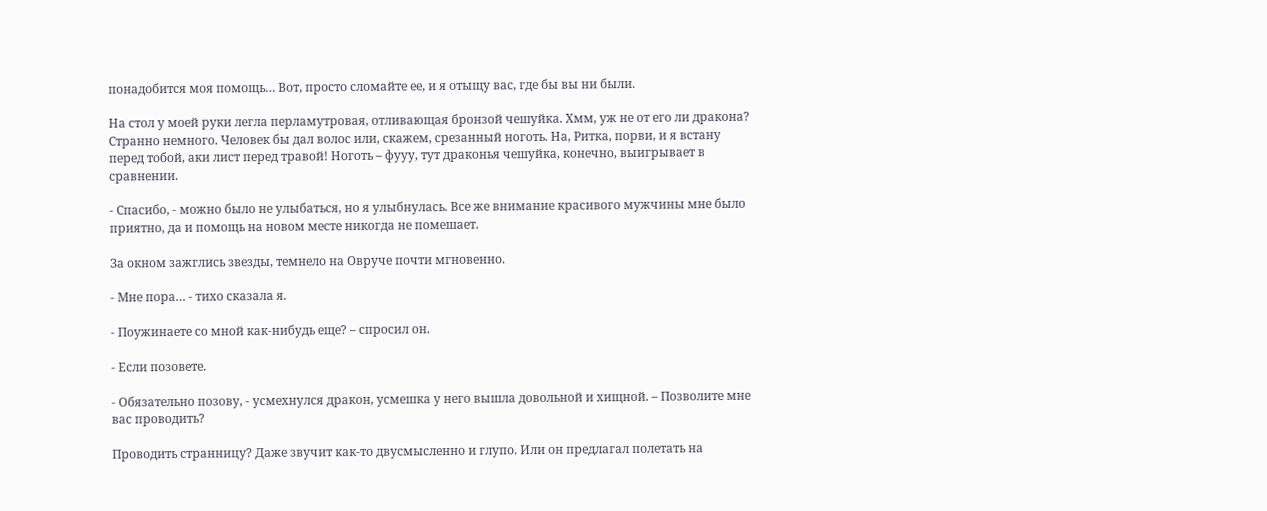понадобится моя помощь… Вот, просто сломайте ее, и я отыщу вас, где бы вы ни были.

На стол у моей руки легла перламутровая, отливающая бронзой чешуйка. Хмм, уж не от его ли дракона? Странно немного. Человек бы дал волос или, скажем, срезанный ноготь. На, Ритка, порви, и я встану перед тобой, аки лист перед травой! Ноготь – фууу, тут драконья чешуйка, конечно, выигрывает в сравнении.

- Спасибо, - можно было не улыбаться, но я улыбнулась. Все же внимание красивого мужчины мне было приятно, да и помощь на новом месте никогда не помешает.

За окном зажглись звезды, темнело на Овруче почти мгновенно.

- Мне пора… - тихо сказала я.

- Поужинаете со мной как-нибудь еще? – спросил он.

- Если позовете.

- Обязательно позову, - усмехнулся дракон, усмешка у него вышла довольной и хищной. – Позволите мне вас проводить?

Проводить странницу? Даже звучит как-то двусмысленно и глупо. Или он предлагал полетать на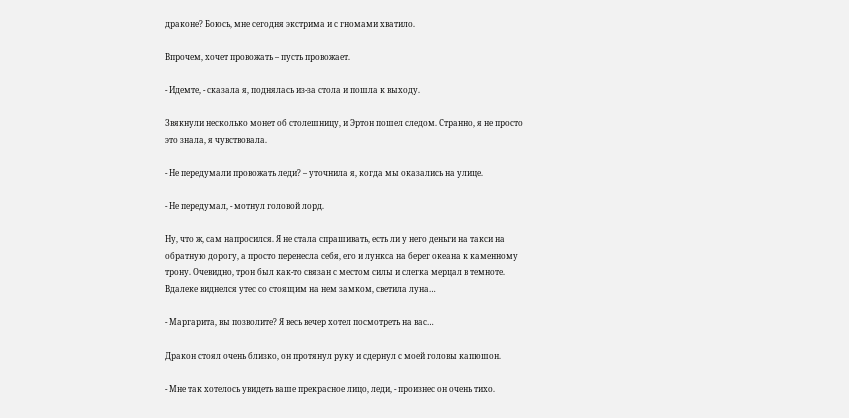драконе? Боюсь, мне сегодня экстрима и с гномами хватило.

Впрочем, хочет провожать – пусть провожает.

- Идемте, - сказала я, поднялась из-за стола и пошла к выходу.

Звякнули несколько монет об столешницу, и Эртон пошел следом. Странно, я не просто это знала, я чувствовала.

- Не передумали провожать леди? – уточнила я, когда мы оказались на улице.

- Не передумал, - мотнул головой лорд.

Ну, что ж, сам напросился. Я не стала спрашивать, есть ли у него деньги на такси на обратную дорогу, а просто перенесла себя, его и лункса на берег океана к каменному трону. Очевидно, трон был как-то связан с местом силы и слегка мерцал в темноте. Вдалеке виднелся утес со стоящим на нем замком, светила луна…

- Маргарита, вы позволите? Я весь вечер хотел посмотреть на вас…

Дракон стоял очень близко, он протянул руку и сдернул с моей головы капюшон.

- Мне так хотелось увидеть ваше прекрасное лицо, леди, - произнес он очень тихо.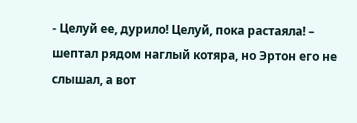- Целуй ее, дурило! Целуй, пока растаяла! – шептал рядом наглый котяра, но Эртон его не слышал, а вот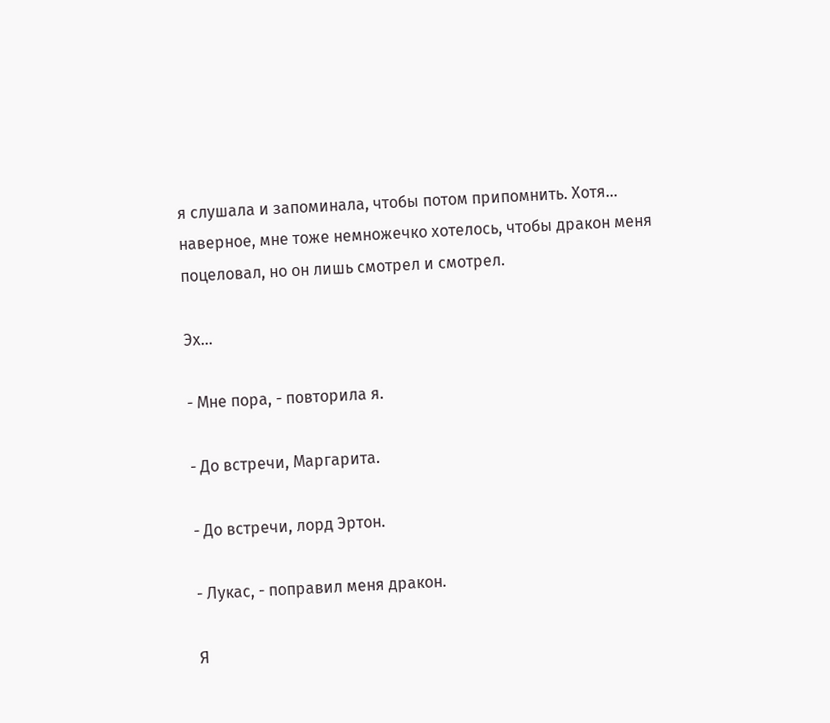я слушала и запоминала, чтобы потом припомнить. Хотя… наверное, мне тоже немножечко хотелось, чтобы дракон меня поцеловал, но он лишь смотрел и смотрел.

Эх…

- Мне пора, - повторила я.

- До встречи, Маргарита.

- До встречи, лорд Эртон.

- Лукас, - поправил меня дракон.

Я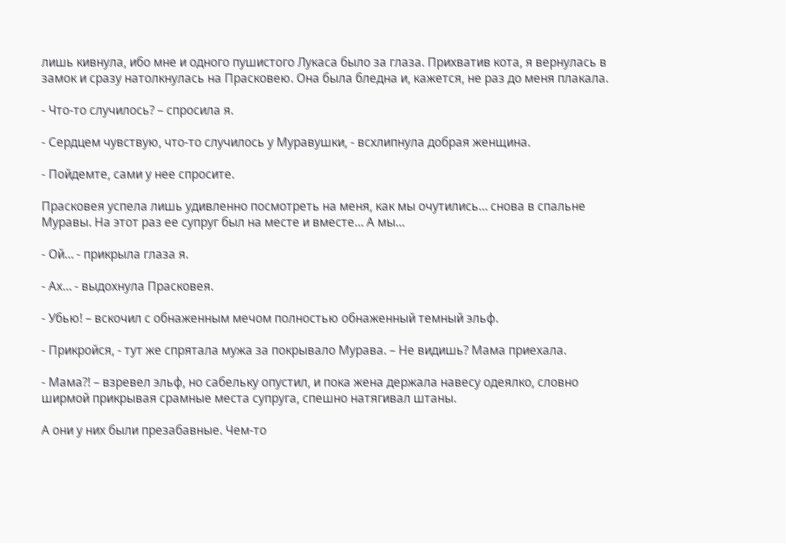лишь кивнула, ибо мне и одного пушистого Лукаса было за глаза. Прихватив кота, я вернулась в замок и сразу натолкнулась на Прасковею. Она была бледна и, кажется, не раз до меня плакала.

- Что-то случилось? – спросила я.

- Сердцем чувствую, что-то случилось у Муравушки, - всхлипнула добрая женщина.

- Пойдемте, сами у нее спросите.

Прасковея успела лишь удивленно посмотреть на меня, как мы очутились… снова в спальне Муравы. На этот раз ее супруг был на месте и вместе… А мы…

- Ой… - прикрыла глаза я.

- Ах… - выдохнула Прасковея.

- Убью! – вскочил с обнаженным мечом полностью обнаженный темный эльф.

- Прикройся, - тут же спрятала мужа за покрывало Мурава. – Не видишь? Мама приехала.

- Мама?! – взревел эльф, но сабельку опустил, и пока жена держала навесу одеялко, словно ширмой прикрывая срамные места супруга, спешно натягивал штаны.

А они у них были презабавные. Чем-то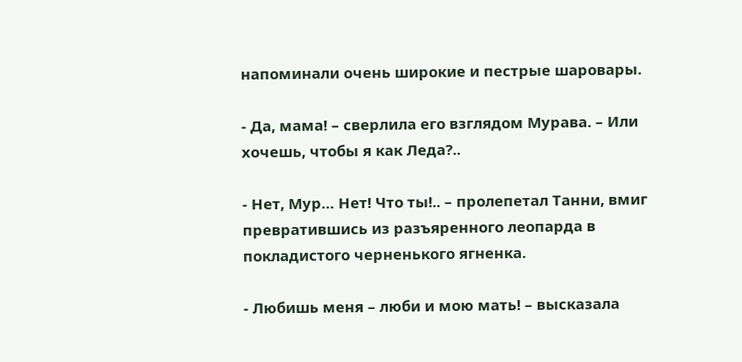напоминали очень широкие и пестрые шаровары.

- Да, мама! – сверлила его взглядом Мурава. – Или хочешь, чтобы я как Леда?..

- Нет, Мур… Нет! Что ты!.. – пролепетал Танни, вмиг превратившись из разъяренного леопарда в покладистого черненького ягненка.

- Любишь меня – люби и мою мать! – высказала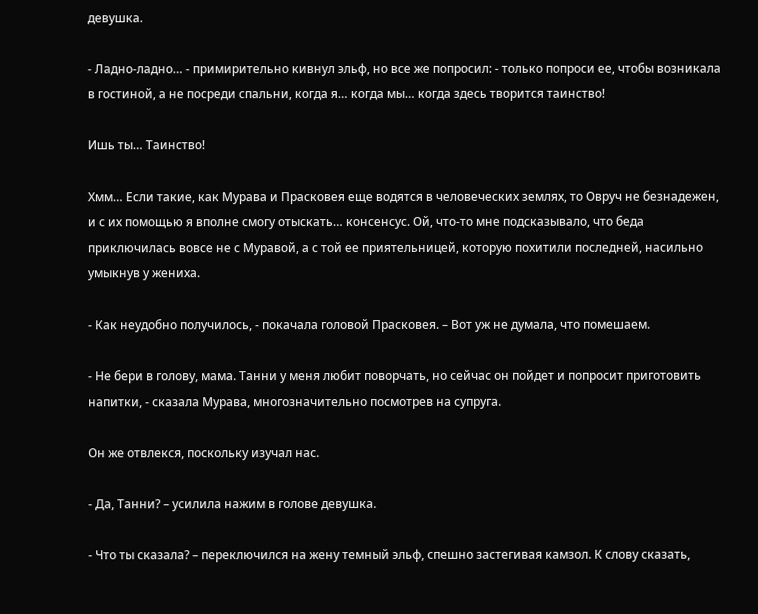девушка.

- Ладно-ладно… - примирительно кивнул эльф, но все же попросил: - только попроси ее, чтобы возникала в гостиной, а не посреди спальни, когда я… когда мы… когда здесь творится таинство!

Ишь ты… Таинство!

Хмм… Если такие, как Мурава и Прасковея еще водятся в человеческих землях, то Овруч не безнадежен, и с их помощью я вполне смогу отыскать… консенсус. Ой, что-то мне подсказывало, что беда приключилась вовсе не с Муравой, а с той ее приятельницей, которую похитили последней, насильно умыкнув у жениха.

- Как неудобно получилось, - покачала головой Прасковея. – Вот уж не думала, что помешаем.

- Не бери в голову, мама. Танни у меня любит поворчать, но сейчас он пойдет и попросит приготовить напитки, - сказала Мурава, многозначительно посмотрев на супруга.

Он же отвлекся, поскольку изучал нас.

- Да, Танни? – усилила нажим в голове девушка.

- Что ты сказала? – переключился на жену темный эльф, спешно застегивая камзол. К слову сказать,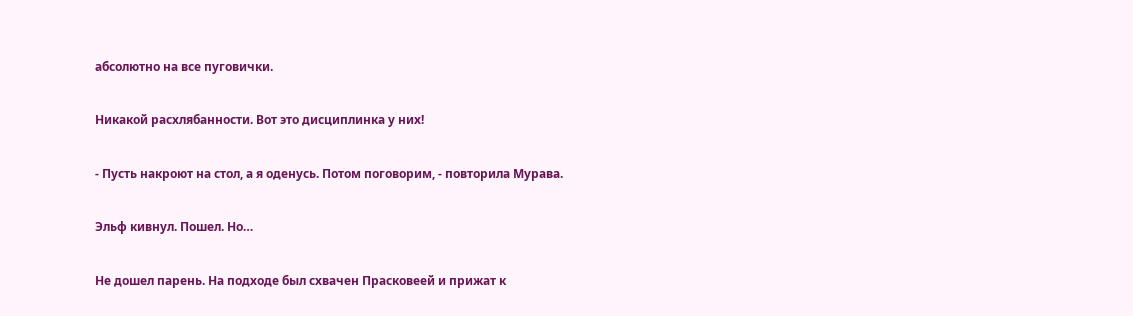абсолютно на все пуговички.

Никакой расхлябанности. Вот это дисциплинка у них!

- Пусть накроют на стол, а я оденусь. Потом поговорим, - повторила Мурава.

Эльф кивнул. Пошел. Но…

Не дошел парень. На подходе был схвачен Прасковеей и прижат к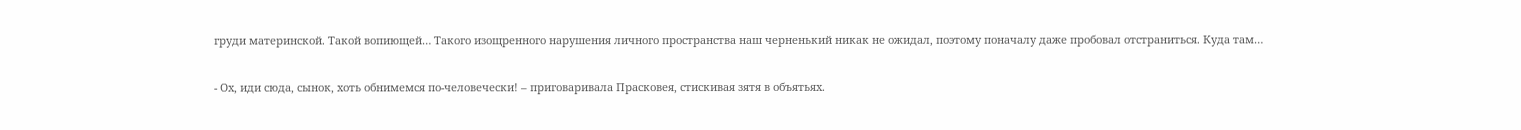груди материнской. Такой вопиющей… Такого изощренного нарушения личного пространства наш черненький никак не ожидал, поэтому поначалу даже пробовал отстраниться. Куда там…

- Ох, иди сюда, сынок, хоть обнимемся по-человечески! – приговаривала Прасковея, стискивая зятя в объятьях.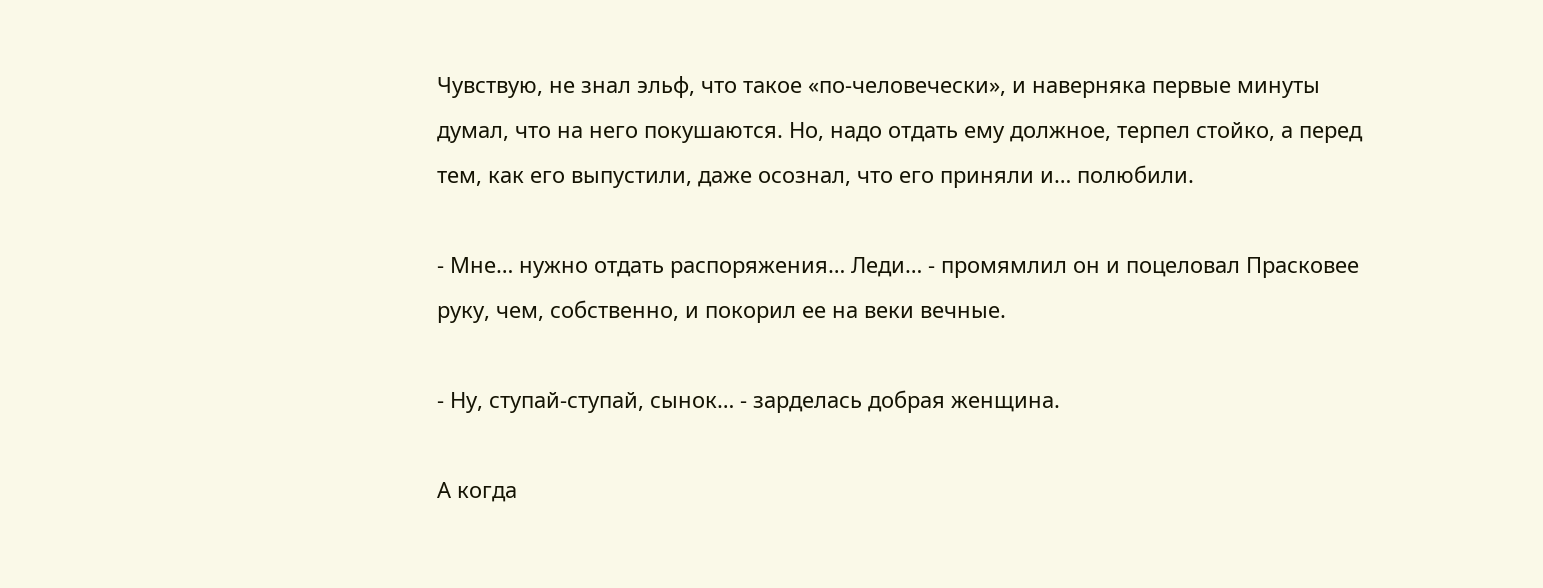Чувствую, не знал эльф, что такое «по-человечески», и наверняка первые минуты думал, что на него покушаются. Но, надо отдать ему должное, терпел стойко, а перед тем, как его выпустили, даже осознал, что его приняли и… полюбили.

- Мне… нужно отдать распоряжения… Леди… - промямлил он и поцеловал Прасковее руку, чем, собственно, и покорил ее на веки вечные.

- Ну, ступай-ступай, сынок… - зарделась добрая женщина.

А когда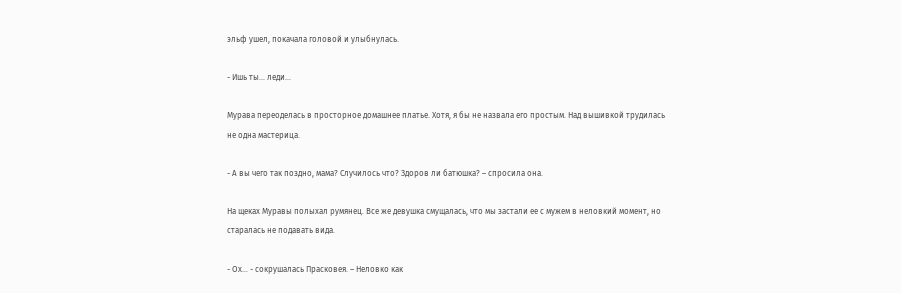эльф ушел, покачала головой и улыбнулась.

- Ишь ты… леди…

Мурава переоделась в просторное домашнее платье. Хотя, я бы не назвала его простым. Над вышивкой трудилась не одна мастерица.

- А вы чего так поздно, мама? Случилось что? Здоров ли батюшка? – спросила она.

На щеках Муравы полыхал румянец. Все же девушка смущалась, что мы застали ее с мужем в неловкий момент, но старалась не подавать вида.

- Ох… - сокрушалась Прасковея. – Неловко как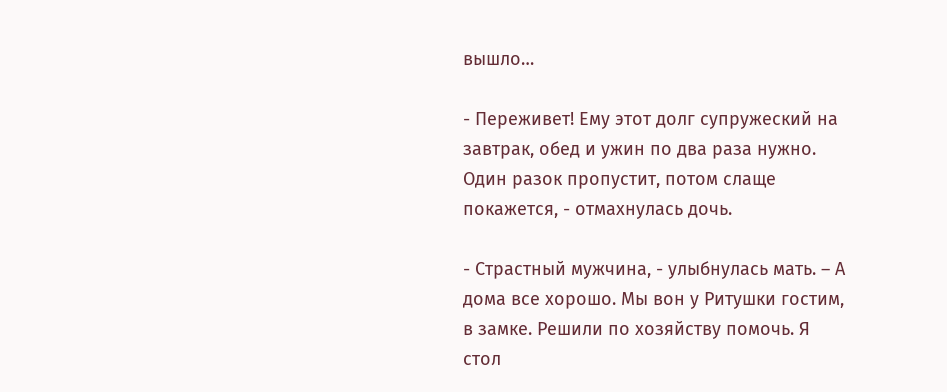вышло…

- Переживет! Ему этот долг супружеский на завтрак, обед и ужин по два раза нужно. Один разок пропустит, потом слаще покажется, - отмахнулась дочь.

- Страстный мужчина, - улыбнулась мать. – А дома все хорошо. Мы вон у Ритушки гостим, в замке. Решили по хозяйству помочь. Я стол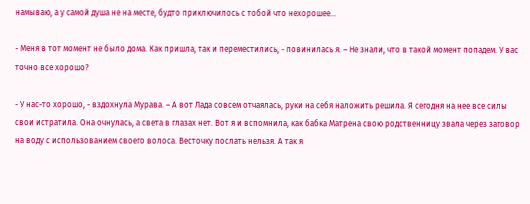намываю, а у самой душа не на месте, будто приключилось с тобой что нехорошее…

- Меня в тот момент не было дома. Как пришла, так и переместились, - повинилась я. – Не знали, что в такой момент попадем. У вас точно все хорошо?

- У нас-то хорошо, - вздохнула Мурава. – А вот Лада совсем отчаялась, руки на себя наложить решила. Я сегодня на нее все силы свои истратила. Она очнулась, а света в глазах нет. Вот я и вспомнила, как бабка Матрена свою родственницу звала через заговор на воду с использованием своего волоса. Весточку послать нельзя. А так я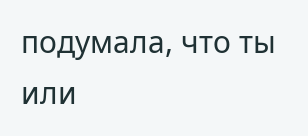подумала, что ты или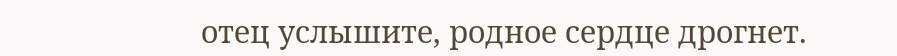отец услышите, родное сердце дрогнет.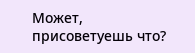Может, присоветуешь что?